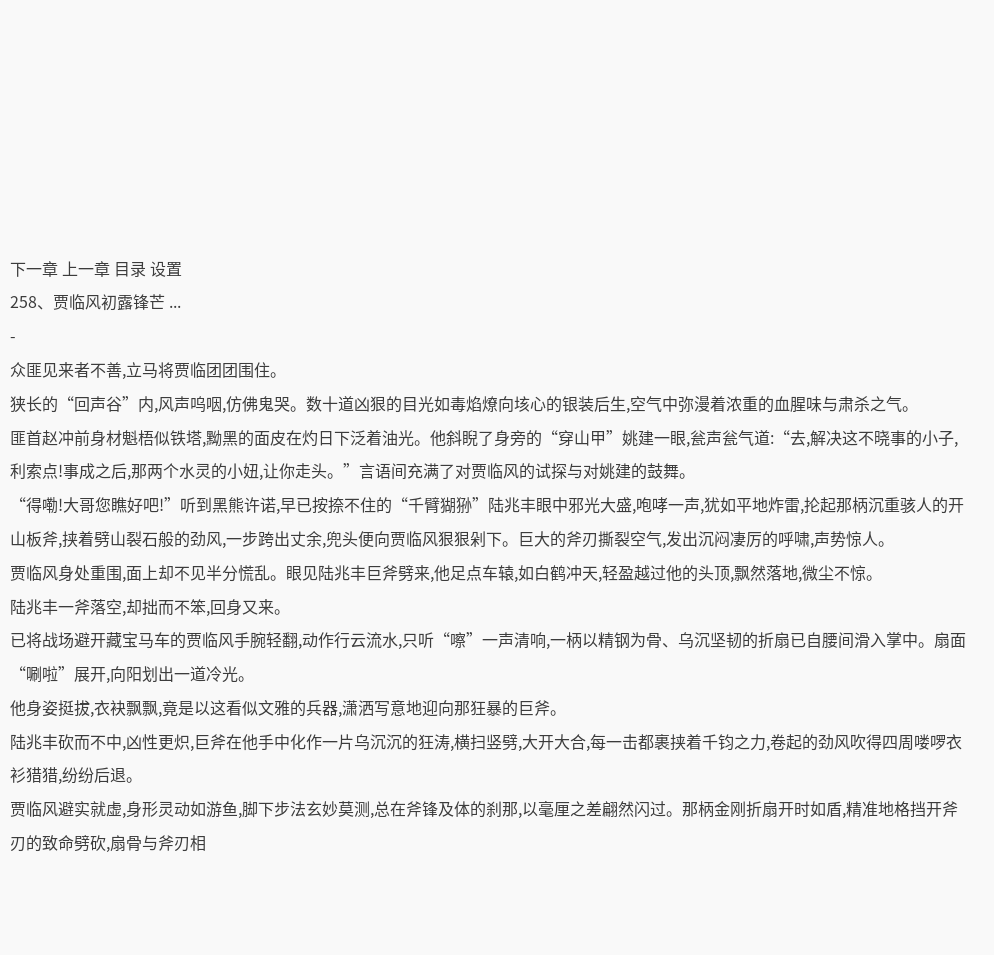下一章 上一章 目录 设置
258、贾临风初露锋芒 ...
-
众匪见来者不善,立马将贾临团团围住。
狭长的“回声谷”内,风声呜咽,仿佛鬼哭。数十道凶狠的目光如毒焰燎向垓心的银装后生,空气中弥漫着浓重的血腥味与肃杀之气。
匪首赵冲前身材魁梧似铁塔,黝黑的面皮在灼日下泛着油光。他斜睨了身旁的“穿山甲”姚建一眼,瓮声瓮气道:“去,解决这不晓事的小子,利索点!事成之后,那两个水灵的小妞,让你走头。”言语间充满了对贾临风的试探与对姚建的鼓舞。
“得嘞!大哥您瞧好吧!”听到黑熊许诺,早已按捺不住的“千臂猢狲”陆兆丰眼中邪光大盛,咆哮一声,犹如平地炸雷,抡起那柄沉重骇人的开山板斧,挟着劈山裂石般的劲风,一步跨出丈余,兜头便向贾临风狠狠剁下。巨大的斧刃撕裂空气,发出沉闷凄厉的呼啸,声势惊人。
贾临风身处重围,面上却不见半分慌乱。眼见陆兆丰巨斧劈来,他足点车辕,如白鹤冲天,轻盈越过他的头顶,飘然落地,微尘不惊。
陆兆丰一斧落空,却拙而不笨,回身又来。
已将战场避开藏宝马车的贾临风手腕轻翻,动作行云流水,只听“嚓”一声清响,一柄以精钢为骨、乌沉坚韧的折扇已自腰间滑入掌中。扇面“唰啦”展开,向阳划出一道冷光。
他身姿挺拔,衣袂飘飘,竟是以这看似文雅的兵器,潇洒写意地迎向那狂暴的巨斧。
陆兆丰砍而不中,凶性更炽,巨斧在他手中化作一片乌沉沉的狂涛,横扫竖劈,大开大合,每一击都裹挟着千钧之力,卷起的劲风吹得四周喽啰衣衫猎猎,纷纷后退。
贾临风避实就虚,身形灵动如游鱼,脚下步法玄妙莫测,总在斧锋及体的刹那,以毫厘之差翩然闪过。那柄金刚折扇开时如盾,精准地格挡开斧刃的致命劈砍,扇骨与斧刃相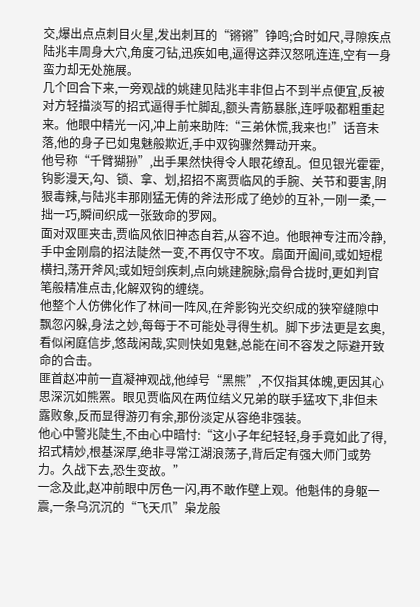交,爆出点点刺目火星,发出刺耳的“锵锵”铮鸣;合时如尺,寻隙疾点陆兆丰周身大穴,角度刁钻,迅疾如电,逼得这莽汉怒吼连连,空有一身蛮力却无处施展。
几个回合下来,一旁观战的姚建见陆兆丰非但占不到半点便宜,反被对方轻描淡写的招式逼得手忙脚乱,额头青筋暴胀,连呼吸都粗重起来。他眼中精光一闪,冲上前来助阵:“三弟休慌,我来也!”话音未落,他的身子已如鬼魅般欺近,手中双钩骤然舞动开来。
他号称“千臂猢狲”,出手果然快得令人眼花缭乱。但见银光霍霍,钩影漫天,勾、锁、拿、划,招招不离贾临风的手腕、关节和要害,阴狠毒辣,与陆兆丰那刚猛无俦的斧法形成了绝妙的互补,一刚一柔,一拙一巧,瞬间织成一张致命的罗网。
面对双匪夹击,贾临风依旧神态自若,从容不迫。他眼神专注而冷静,手中金刚扇的招法陡然一变,不再仅守不攻。扇面开阖间,或如短棍横扫,荡开斧风;或如短剑疾刺,点向姚建腕脉;扇骨合拢时,更如判官笔般精准点击,化解双钩的缠绕。
他整个人仿佛化作了林间一阵风,在斧影钩光交织成的狭窄缝隙中飘忽闪躲,身法之妙,每每于不可能处寻得生机。脚下步法更是玄奥,看似闲庭信步,悠哉闲哉,实则快如鬼魅,总能在间不容发之际避开致命的合击。
匪首赵冲前一直凝神观战,他绰号“黑熊”,不仅指其体魄,更因其心思深沉如熊罴。眼见贾临风在两位结义兄弟的联手猛攻下,非但未露败象,反而显得游刃有余,那份淡定从容绝非强装。
他心中警兆陡生,不由心中暗忖:“这小子年纪轻轻,身手竟如此了得,招式精妙,根基深厚,绝非寻常江湖浪荡子,背后定有强大师门或势力。久战下去,恐生变故。”
一念及此,赵冲前眼中厉色一闪,再不敢作壁上观。他魁伟的身躯一震,一条乌沉沉的“飞天爪”枭龙般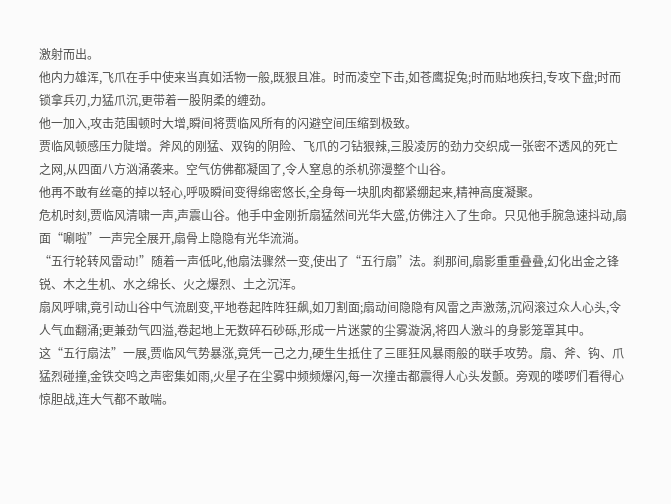激射而出。
他内力雄浑,飞爪在手中使来当真如活物一般,既狠且准。时而凌空下击,如苍鹰捉兔;时而贴地疾扫,专攻下盘;时而锁拿兵刃,力猛爪沉,更带着一股阴柔的缠劲。
他一加入,攻击范围顿时大增,瞬间将贾临风所有的闪避空间压缩到极致。
贾临风顿感压力陡增。斧风的刚猛、双钩的阴险、飞爪的刁钻狠辣,三股凌厉的劲力交织成一张密不透风的死亡之网,从四面八方汹涌袭来。空气仿佛都凝固了,令人窒息的杀机弥漫整个山谷。
他再不敢有丝毫的掉以轻心,呼吸瞬间变得绵密悠长,全身每一块肌肉都紧绷起来,精神高度凝聚。
危机时刻,贾临风清啸一声,声震山谷。他手中金刚折扇猛然间光华大盛,仿佛注入了生命。只见他手腕急速抖动,扇面“唰啦”一声完全展开,扇骨上隐隐有光华流淌。
“五行轮转风雷动!”随着一声低叱,他扇法骤然一变,使出了“五行扇”法。刹那间,扇影重重叠叠,幻化出金之锋锐、木之生机、水之绵长、火之爆烈、土之沉浑。
扇风呼啸,竟引动山谷中气流剧变,平地卷起阵阵狂飙,如刀割面;扇动间隐隐有风雷之声激荡,沉闷滚过众人心头,令人气血翻涌;更兼劲气四溢,卷起地上无数碎石砂砾,形成一片迷蒙的尘雾漩涡,将四人激斗的身影笼罩其中。
这“五行扇法”一展,贾临风气势暴涨,竟凭一己之力,硬生生抵住了三匪狂风暴雨般的联手攻势。扇、斧、钩、爪猛烈碰撞,金铁交鸣之声密集如雨,火星子在尘雾中频频爆闪,每一次撞击都震得人心头发颤。旁观的喽啰们看得心惊胆战,连大气都不敢喘。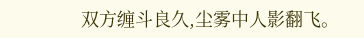双方缠斗良久,尘雾中人影翻飞。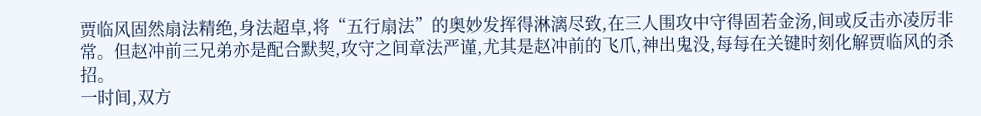贾临风固然扇法精绝,身法超卓,将“五行扇法”的奥妙发挥得淋漓尽致,在三人围攻中守得固若金汤,间或反击亦凌厉非常。但赵冲前三兄弟亦是配合默契,攻守之间章法严谨,尤其是赵冲前的飞爪,神出鬼没,每每在关键时刻化解贾临风的杀招。
一时间,双方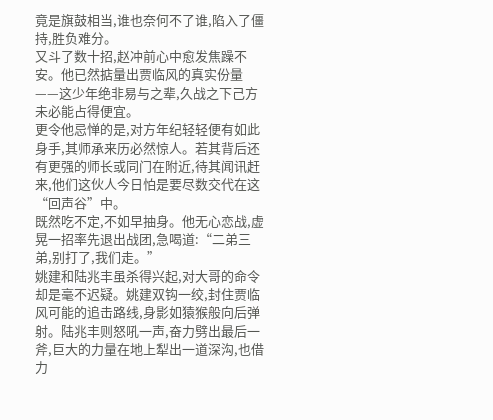竟是旗鼓相当,谁也奈何不了谁,陷入了僵持,胜负难分。
又斗了数十招,赵冲前心中愈发焦躁不安。他已然掂量出贾临风的真实份量——这少年绝非易与之辈,久战之下己方未必能占得便宜。
更令他忌惮的是,对方年纪轻轻便有如此身手,其师承来历必然惊人。若其背后还有更强的师长或同门在附近,待其闻讯赶来,他们这伙人今日怕是要尽数交代在这“回声谷”中。
既然吃不定,不如早抽身。他无心恋战,虚晃一招率先退出战团,急喝道:“二弟三弟,别打了,我们走。”
姚建和陆兆丰虽杀得兴起,对大哥的命令却是毫不迟疑。姚建双钩一绞,封住贾临风可能的追击路线,身影如猿猴般向后弹射。陆兆丰则怒吼一声,奋力劈出最后一斧,巨大的力量在地上犁出一道深沟,也借力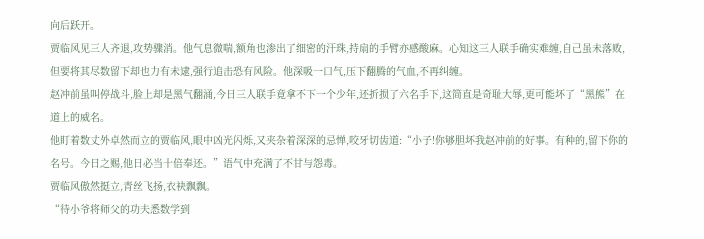向后跃开。
贾临风见三人齐退,攻势骤消。他气息微喘,额角也渗出了细密的汗珠,持扇的手臂亦感酸麻。心知这三人联手确实难缠,自己虽未落败,但要将其尽数留下却也力有未逮,强行追击恐有风险。他深吸一口气,压下翻腾的气血,不再纠缠。
赵冲前虽叫停战斗,脸上却是黑气翻涌,今日三人联手竟拿不下一个少年,还折损了六名手下,这简直是奇耻大辱,更可能坏了“黑熊”在道上的威名。
他盯着数丈外卓然而立的贾临风,眼中凶光闪烁,又夹杂着深深的忌惮,咬牙切齿道:“小子!你够胆坏我赵冲前的好事。有种的,留下你的名号。今日之赐,他日必当十倍奉还。”语气中充满了不甘与怨毒。
贾临风傲然挺立,青丝飞扬,衣袂飘飘。
“待小爷将师父的功夫悉数学到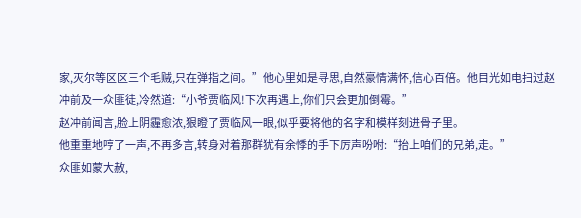家,灭尔等区区三个毛贼,只在弹指之间。”他心里如是寻思,自然豪情满怀,信心百倍。他目光如电扫过赵冲前及一众匪徒,冷然道:“小爷贾临风!下次再遇上,你们只会更加倒霉。”
赵冲前闻言,脸上阴霾愈浓,狠瞪了贾临风一眼,似乎要将他的名字和模样刻进骨子里。
他重重地哼了一声,不再多言,转身对着那群犹有余悸的手下厉声吩咐:“抬上咱们的兄弟,走。”
众匪如蒙大赦,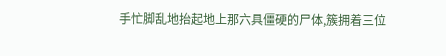手忙脚乱地抬起地上那六具僵硬的尸体,簇拥着三位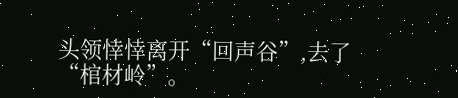头领悻悻离开“回声谷”,去了“棺材岭”。